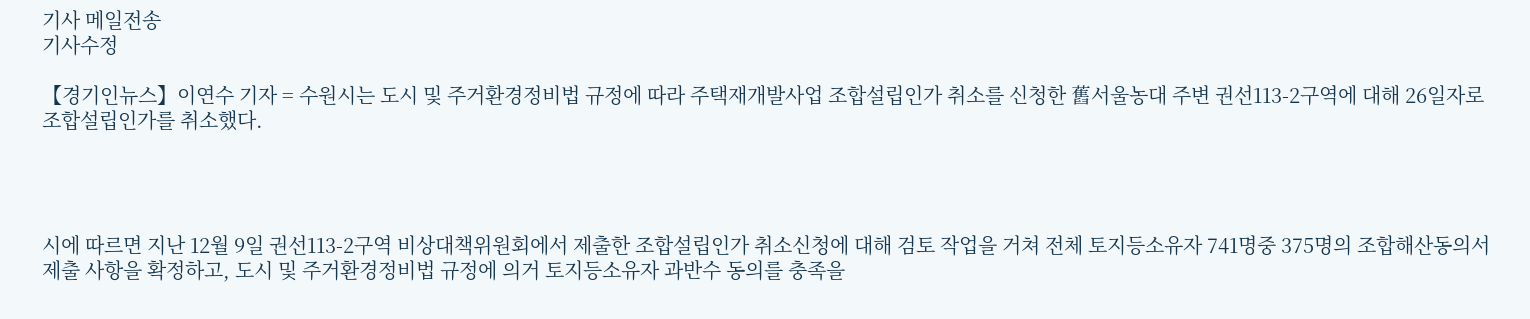기사 메일전송
기사수정

【경기인뉴스】이연수 기자 = 수원시는 도시 및 주거환경정비법 규정에 따라 주택재개발사업 조합설립인가 취소를 신청한 舊서울농대 주변 권선113-2구역에 대해 26일자로 조합설립인가를 취소했다.




시에 따르면 지난 12월 9일 권선113-2구역 비상대책위원회에서 제출한 조합설립인가 취소신청에 대해 검토 작업을 거쳐 전체 토지등소유자 741명중 375명의 조합해산동의서 제출 사항을 확정하고, 도시 및 주거환경정비법 규정에 의거 토지등소유자 과반수 동의를 충족을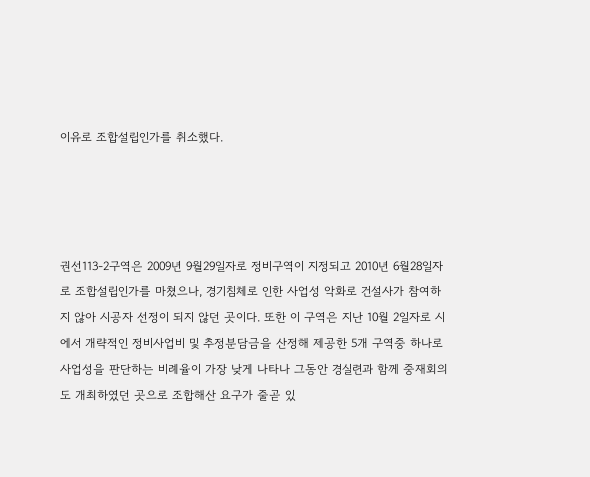이유로 조합설립인가를 취소했다.




권선113-2구역은 2009년 9월29일자로 정비구역이 지정되고 2010년 6월28일자로 조합설립인가를 마쳤으나, 경기침체로 인한 사업성 악화로 건설사가 참여하지 않아 시공자 선정이 되지 않던 곳이다. 또한 이 구역은 지난 10월 2일자로 시에서 개략적인 정비사업비 및 추정분담금을 산정해 제공한 5개 구역중 하나로 사업성을 판단하는 비례율이 가장 낮게 나타나 그동안 경실련과 함께 중재회의도 개최하였던 곳으로 조합해산 요구가 줄곧 있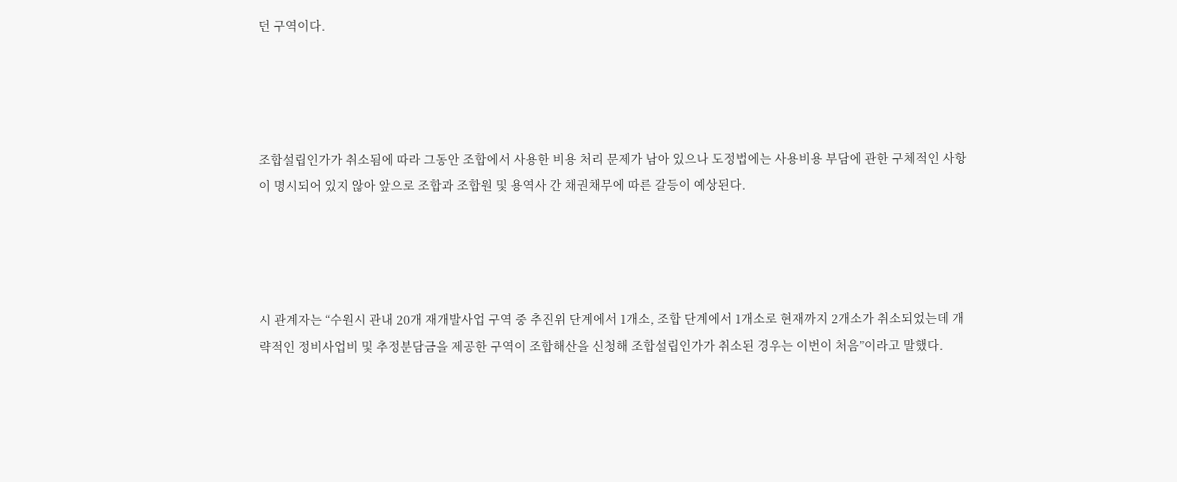던 구역이다.




조합설립인가가 취소됨에 따라 그동안 조합에서 사용한 비용 처리 문제가 남아 있으나 도정법에는 사용비용 부담에 관한 구체적인 사항이 명시되어 있지 않아 앞으로 조합과 조합원 및 용역사 간 채권채무에 따른 갈등이 예상된다.




시 관계자는 “수원시 관내 20개 재개발사업 구역 중 추진위 단계에서 1개소, 조합 단계에서 1개소로 현재까지 2개소가 취소되었는데 개략적인 정비사업비 및 추정분담금을 제공한 구역이 조합해산을 신청해 조합설립인가가 취소된 경우는 이번이 처음”이라고 말했다.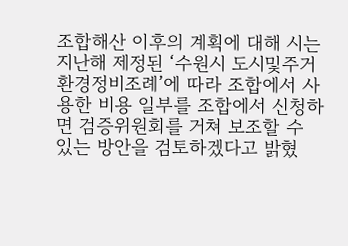조합해산 이후의 계획에 대해 시는 지난해 제정된 ‘수원시 도시및주거환경정비조례’에 따라 조합에서 사용한 비용 일부를 조합에서 신청하면 검증위원회를 거쳐 보조할 수 있는 방안을 검토하겠다고 밝혔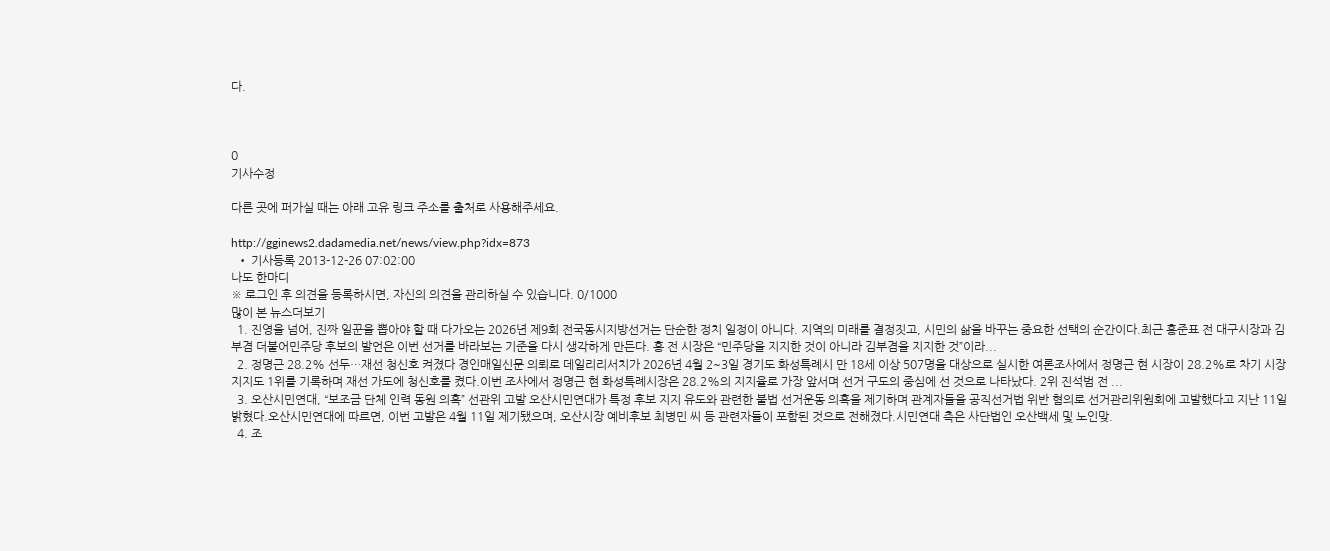다.



0
기사수정

다른 곳에 퍼가실 때는 아래 고유 링크 주소를 출처로 사용해주세요.

http://gginews2.dadamedia.net/news/view.php?idx=873
  • 기사등록 2013-12-26 07:02:00
나도 한마디
※ 로그인 후 의견을 등록하시면, 자신의 의견을 관리하실 수 있습니다. 0/1000
많이 본 뉴스더보기
  1. 진영을 넘어, 진짜 일꾼을 뽑아야 할 때 다가오는 2026년 제9회 전국동시지방선거는 단순한 정치 일정이 아니다. 지역의 미래를 결정짓고, 시민의 삶을 바꾸는 중요한 선택의 순간이다.최근 홍준표 전 대구시장과 김부겸 더불어민주당 후보의 발언은 이번 선거를 바라보는 기준을 다시 생각하게 만든다. 홍 전 시장은 “민주당을 지지한 것이 아니라 김부겸을 지지한 것”이라...
  2. 정명근 28.2% 선두…재선 청신호 켜졌다 경인매일신문 의뢰로 데일리리서치가 2026년 4월 2~3일 경기도 화성특례시 만 18세 이상 507명을 대상으로 실시한 여론조사에서 정명근 현 시장이 28.2%로 차기 시장 지지도 1위를 기록하며 재선 가도에 청신호를 켰다.이번 조사에서 정명근 현 화성특례시장은 28.2%의 지지율로 가장 앞서며 선거 구도의 중심에 선 것으로 나타났다. 2위 진석범 전 ...
  3. 오산시민연대, “보조금 단체 인력 동원 의혹” 선관위 고발 오산시민연대가 특정 후보 지지 유도와 관련한 불법 선거운동 의혹을 제기하며 관계자들을 공직선거법 위반 혐의로 선거관리위원회에 고발했다고 지난 11일 밝혔다.오산시민연대에 따르면, 이번 고발은 4월 11일 제기됐으며, 오산시장 예비후보 최병민 씨 등 관련자들이 포함된 것으로 전해졌다.시민연대 측은 사단법인 오산백세 및 노인맞.
  4. 조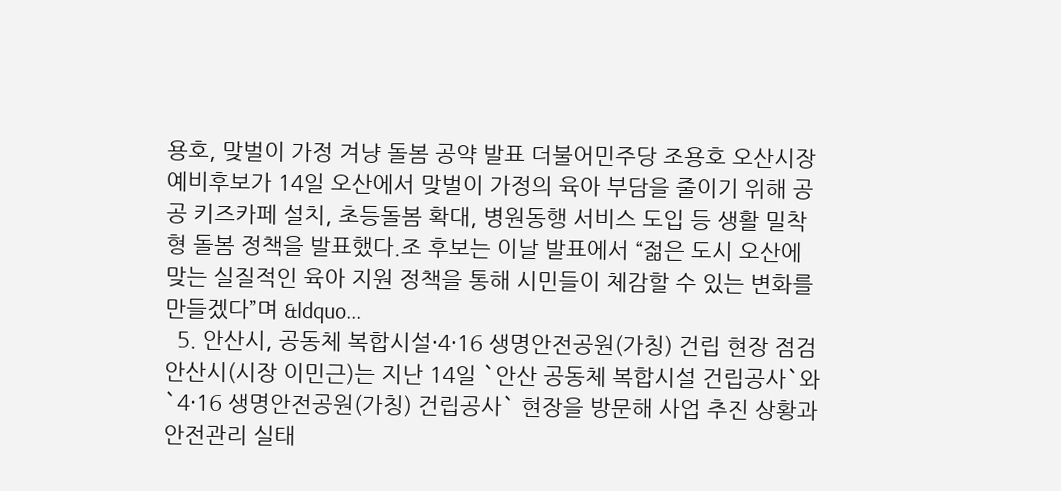용호, 맞벌이 가정 겨냥 돌봄 공약 발표 더불어민주당 조용호 오산시장 예비후보가 14일 오산에서 맞벌이 가정의 육아 부담을 줄이기 위해 공공 키즈카페 설치, 초등돌봄 확대, 병원동행 서비스 도입 등 생활 밀착형 돌봄 정책을 발표했다.조 후보는 이날 발표에서 “젊은 도시 오산에 맞는 실질적인 육아 지원 정책을 통해 시민들이 체감할 수 있는 변화를 만들겠다”며 &ldquo...
  5. 안산시, 공동체 복합시설·4·16 생명안전공원(가칭) 건립 현장 점검 안산시(시장 이민근)는 지난 14일 `안산 공동체 복합시설 건립공사`와 `4·16 생명안전공원(가칭) 건립공사` 현장을 방문해 사업 추진 상황과 안전관리 실태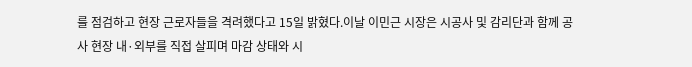를 점검하고 현장 근로자들을 격려했다고 15일 밝혔다.이날 이민근 시장은 시공사 및 감리단과 함께 공사 현장 내·외부를 직접 살피며 마감 상태와 시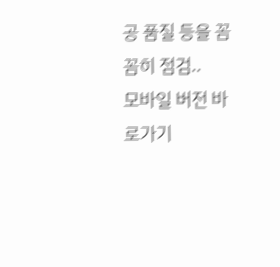공 품질 등을 꼼꼼히 점검..
모바일 버전 바로가기